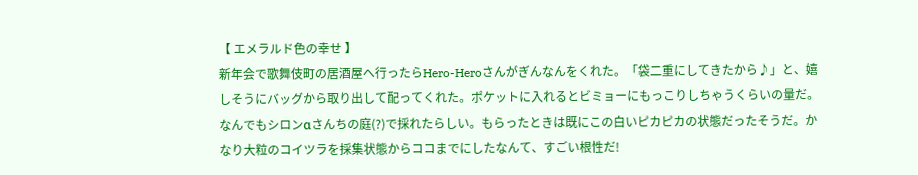【 エメラルド色の幸せ 】
新年会で歌舞伎町の居酒屋へ行ったらHero-Heroさんがぎんなんをくれた。「袋二重にしてきたから♪」と、嬉しそうにバッグから取り出して配ってくれた。ポケットに入れるとビミョーにもっこりしちゃうくらいの量だ。なんでもシロンαさんちの庭(?)で採れたらしい。もらったときは既にこの白いピカピカの状態だったそうだ。かなり大粒のコイツラを採集状態からココまでにしたなんて、すごい根性だ!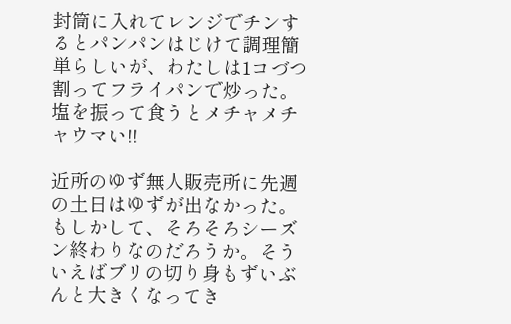封筒に入れてレンジでチンするとパンパンはじけて調理簡単らしいが、わたしは1コづつ割ってフライパンで炒った。塩を振って食うとメチャメチャウマい!!

近所のゆず無人販売所に先週の土日はゆずが出なかった。もしかして、そろそろシーズン終わりなのだろうか。そういえばブリの切り身もずいぶんと大きくなってき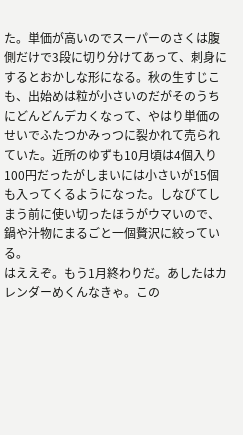た。単価が高いのでスーパーのさくは腹側だけで3段に切り分けてあって、刺身にするとおかしな形になる。秋の生すじこも、出始めは粒が小さいのだがそのうちにどんどんデカくなって、やはり単価のせいでふたつかみっつに裂かれて売られていた。近所のゆずも10月頃は4個入り100円だったがしまいには小さいが15個も入ってくるようになった。しなびてしまう前に使い切ったほうがウマいので、鍋や汁物にまるごと一個贅沢に絞っている。
はええぞ。もう1月終わりだ。あしたはカレンダーめくんなきゃ。この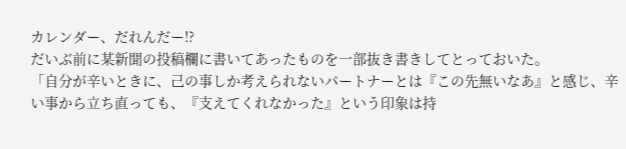カレンダー、だれんだー!?
だいぶ前に某新聞の投稿欄に書いてあったものを一部抜き書きしてとっておいた。
「自分が辛いときに、己の事しか考えられないパートナーとは『この先無いなあ』と感じ、辛い事から立ち直っても、『支えてくれなかった』という印象は持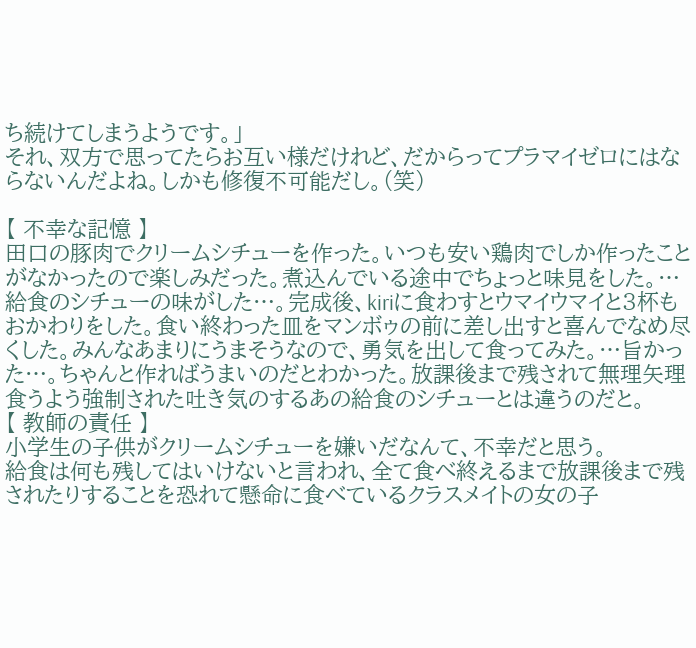ち続けてしまうようです。」
それ、双方で思ってたらお互い様だけれど、だからってプラマイゼロにはならないんだよね。しかも修復不可能だし。(笑)

【 不幸な記憶 】
田口の豚肉でクリームシチューを作った。いつも安い鶏肉でしか作ったことがなかったので楽しみだった。煮込んでいる途中でちょっと味見をした。…給食のシチューの味がした…。完成後、kiriに食わすとウマイウマイと3杯もおかわりをした。食い終わった皿をマンボゥの前に差し出すと喜んでなめ尽くした。みんなあまりにうまそうなので、勇気を出して食ってみた。…旨かった…。ちゃんと作ればうまいのだとわかった。放課後まで残されて無理矢理食うよう強制された吐き気のするあの給食のシチューとは違うのだと。
【 教師の責任 】
小学生の子供がクリームシチューを嫌いだなんて、不幸だと思う。
給食は何も残してはいけないと言われ、全て食べ終えるまで放課後まで残されたりすることを恐れて懸命に食べているクラスメイトの女の子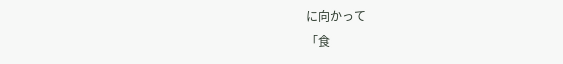に向かって
「食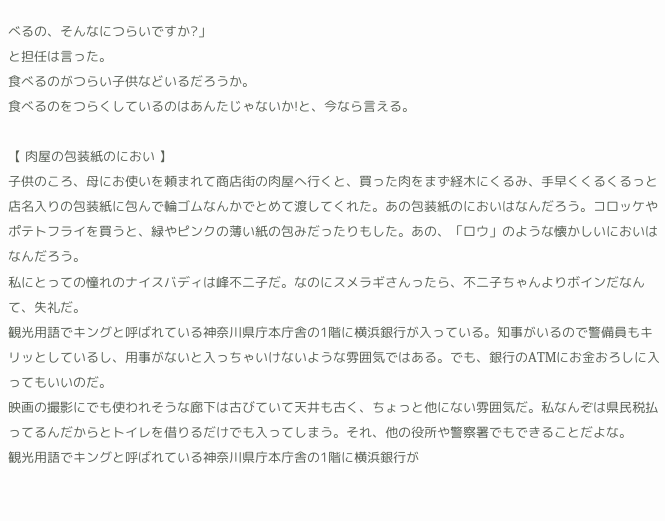べるの、そんなにつらいですか?」
と担任は言った。
食べるのがつらい子供などいるだろうか。
食べるのをつらくしているのはあんたじゃないか!と、今なら言える。

【 肉屋の包装紙のにおい 】
子供のころ、母にお使いを頼まれて商店街の肉屋へ行くと、買った肉をまず経木にくるみ、手早くくるくるっと店名入りの包装紙に包んで輪ゴムなんかでとめて渡してくれた。あの包装紙のにおいはなんだろう。コロッケやポテトフライを買うと、緑やピンクの薄い紙の包みだったりもした。あの、「ロウ」のような懐かしいにおいはなんだろう。
私にとっての憧れのナイスバディは峰不二子だ。なのにスメラギさんったら、不二子ちゃんよりボインだなんて、失礼だ。
観光用語でキングと呼ばれている神奈川県庁本庁舎の1階に横浜銀行が入っている。知事がいるので警備員もキリッとしているし、用事がないと入っちゃいけないような雰囲気ではある。でも、銀行のATMにお金おろしに入ってもいいのだ。
映画の撮影にでも使われそうな廊下は古びていて天井も古く、ちょっと他にない雰囲気だ。私なんぞは県民税払ってるんだからとトイレを借りるだけでも入ってしまう。それ、他の役所や警察署でもできることだよな。
観光用語でキングと呼ばれている神奈川県庁本庁舎の1階に横浜銀行が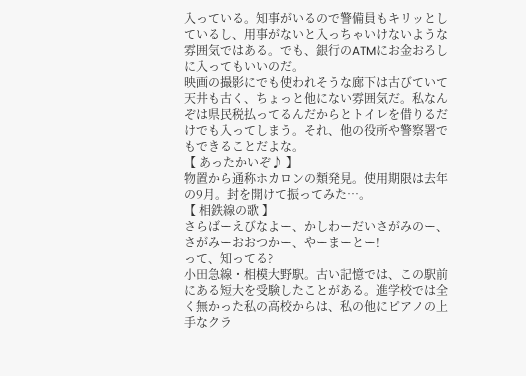入っている。知事がいるので警備員もキリッとしているし、用事がないと入っちゃいけないような雰囲気ではある。でも、銀行のATMにお金おろしに入ってもいいのだ。
映画の撮影にでも使われそうな廊下は古びていて天井も古く、ちょっと他にない雰囲気だ。私なんぞは県民税払ってるんだからとトイレを借りるだけでも入ってしまう。それ、他の役所や警察署でもできることだよな。
【 あったかいぞ♪ 】
物置から通称ホカロンの類発見。使用期限は去年の9月。封を開けて振ってみた…。
【 相鉄線の歌 】
さらばーえびなよー、かしわーだいさがみのー、さがみーおおつかー、やーまーとー!
って、知ってる?
小田急線・相模大野駅。古い記憶では、この駅前にある短大を受験したことがある。進学校では全く無かった私の高校からは、私の他にピアノの上手なクラ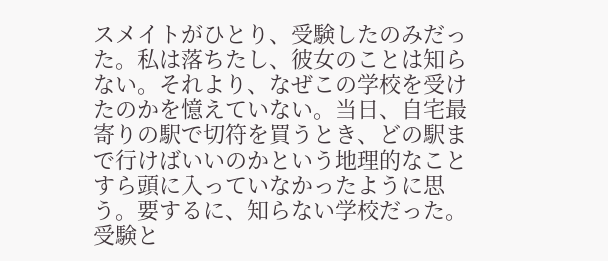スメイトがひとり、受験したのみだった。私は落ちたし、彼女のことは知らない。それより、なぜこの学校を受けたのかを憶えていない。当日、自宅最寄りの駅で切符を買うとき、どの駅まで行けばいいのかという地理的なことすら頭に入っていなかったように思う。要するに、知らない学校だった。受験と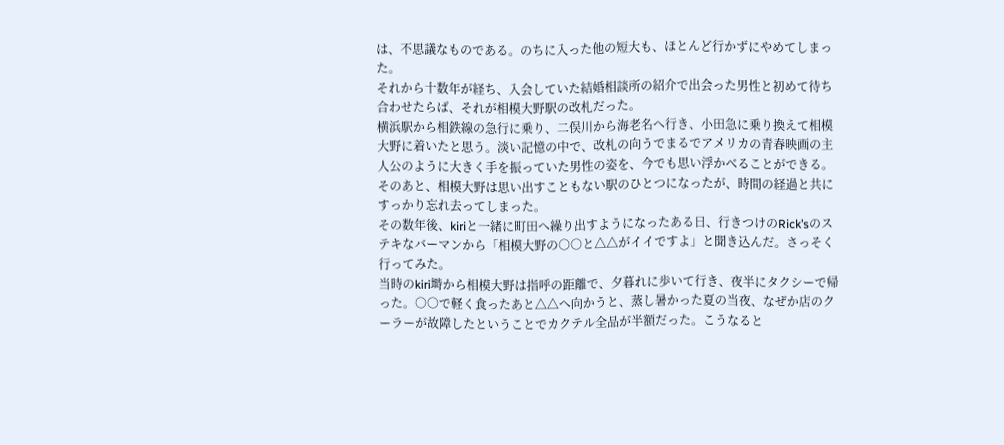は、不思議なものである。のちに入った他の短大も、ほとんど行かずにやめてしまった。
それから十数年が経ち、入会していた結婚相談所の紹介で出会った男性と初めて待ち合わせたらば、それが相模大野駅の改札だった。
横浜駅から相鉄線の急行に乗り、二俣川から海老名へ行き、小田急に乗り換えて相模大野に着いたと思う。淡い記憶の中で、改札の向うでまるでアメリカの青春映画の主人公のように大きく手を振っていた男性の姿を、今でも思い浮かべることができる。
そのあと、相模大野は思い出すこともない駅のひとつになったが、時間の経過と共にすっかり忘れ去ってしまった。
その数年後、kiriと一緒に町田へ繰り出すようになったある日、行きつけのRick’sのステキなバーマンから「相模大野の○○と△△がイイですよ」と聞き込んだ。さっそく行ってみた。
当時のkiri塒から相模大野は指呼の距離で、夕暮れに歩いて行き、夜半にタクシーで帰った。○○で軽く食ったあと△△へ向かうと、蒸し暑かった夏の当夜、なぜか店のクーラーが故障したということでカクテル全品が半額だった。こうなると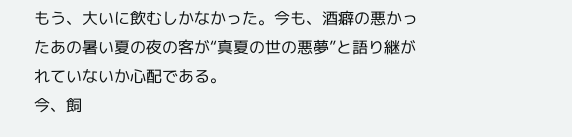もう、大いに飲むしかなかった。今も、酒癖の悪かったあの暑い夏の夜の客が“真夏の世の悪夢”と語り継がれていないか心配である。
今、飼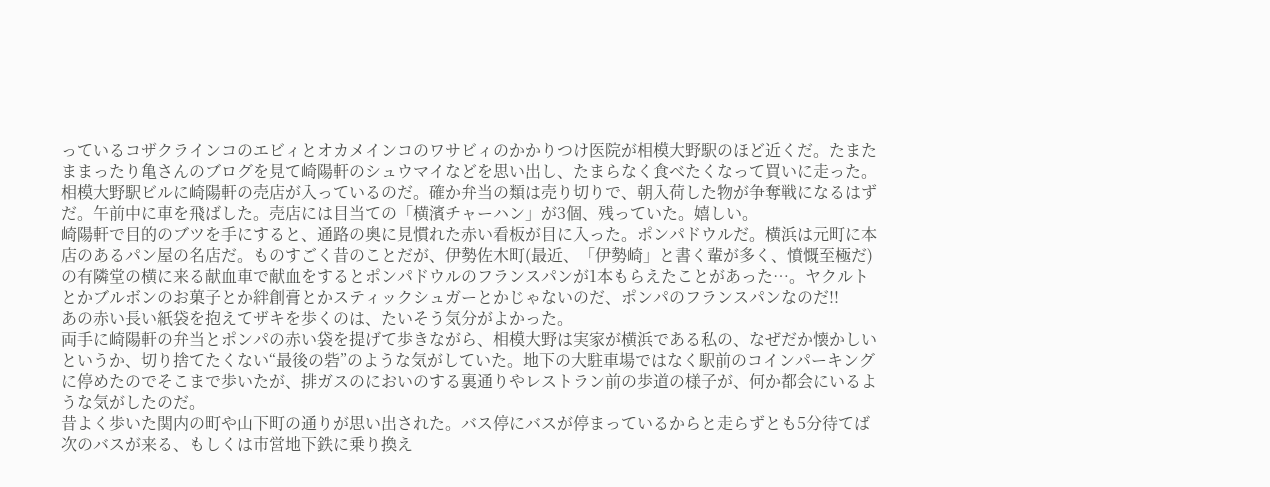っているコザクラインコのエビィとオカメインコのワサビィのかかりつけ医院が相模大野駅のほど近くだ。たまたままったり亀さんのブログを見て崎陽軒のシュウマイなどを思い出し、たまらなく食べたくなって買いに走った。相模大野駅ビルに崎陽軒の売店が入っているのだ。確か弁当の類は売り切りで、朝入荷した物が争奪戦になるはずだ。午前中に車を飛ばした。売店には目当ての「横濱チャーハン」が3個、残っていた。嬉しい。
崎陽軒で目的のブツを手にすると、通路の奥に見慣れた赤い看板が目に入った。ポンパドウルだ。横浜は元町に本店のあるパン屋の名店だ。ものすごく昔のことだが、伊勢佐木町(最近、「伊勢崎」と書く輩が多く、憤慨至極だ)の有隣堂の横に来る献血車で献血をするとポンパドウルのフランスパンが1本もらえたことがあった…。ヤクルトとかブルボンのお菓子とか絆創膏とかスティックシュガーとかじゃないのだ、ポンパのフランスパンなのだ!!
あの赤い長い紙袋を抱えてザキを歩くのは、たいそう気分がよかった。
両手に崎陽軒の弁当とポンパの赤い袋を提げて歩きながら、相模大野は実家が横浜である私の、なぜだか懐かしいというか、切り捨てたくない“最後の砦”のような気がしていた。地下の大駐車場ではなく駅前のコインパーキングに停めたのでそこまで歩いたが、排ガスのにおいのする裏通りやレストラン前の歩道の様子が、何か都会にいるような気がしたのだ。
昔よく歩いた関内の町や山下町の通りが思い出された。バス停にバスが停まっているからと走らずとも5分待てば次のバスが来る、もしくは市営地下鉄に乗り換え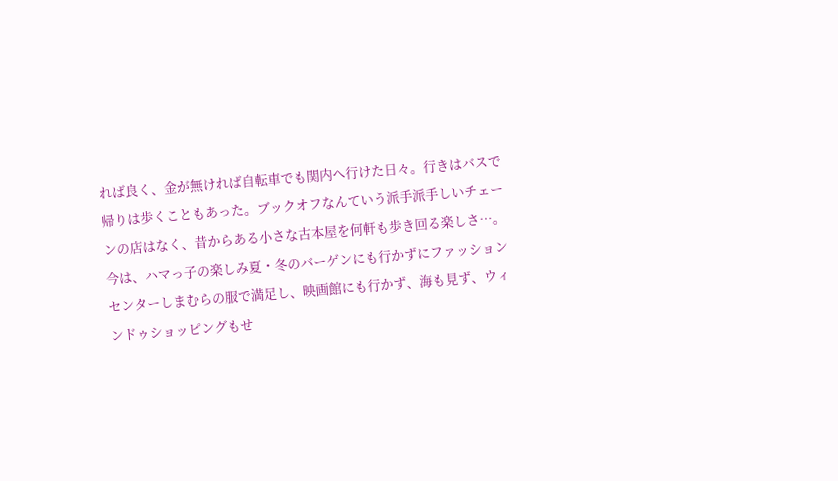れば良く、金が無ければ自転車でも関内へ行けた日々。行きはバスで帰りは歩くこともあった。ブックオフなんていう派手派手しいチェーンの店はなく、昔からある小さな古本屋を何軒も歩き回る楽しさ…。
今は、ハマっ子の楽しみ夏・冬のバーゲンにも行かずにファッションセンターしまむらの服で満足し、映画館にも行かず、海も見ず、ウィンドゥショッピングもせ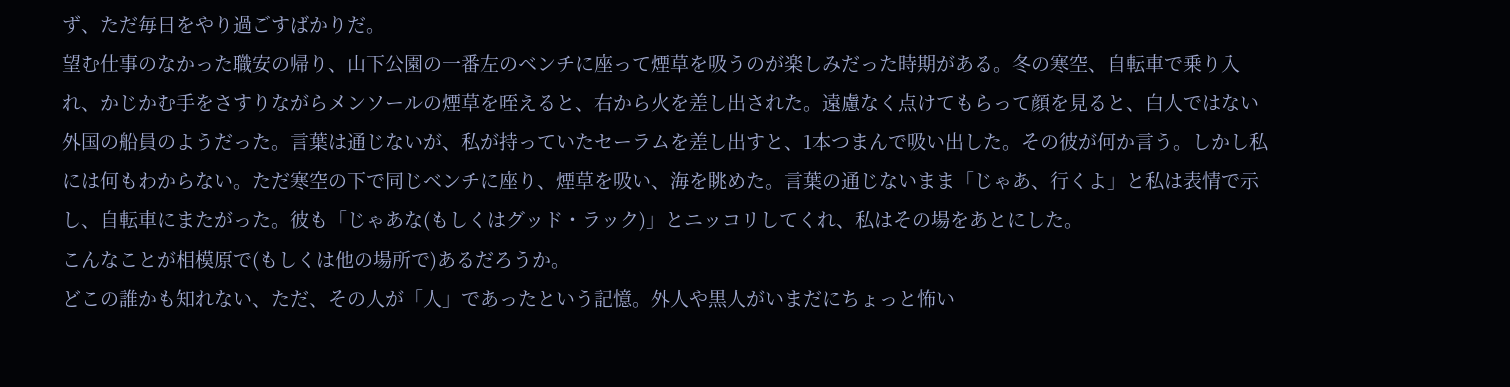ず、ただ毎日をやり過ごすばかりだ。
望む仕事のなかった職安の帰り、山下公園の一番左のベンチに座って煙草を吸うのが楽しみだった時期がある。冬の寒空、自転車で乗り入れ、かじかむ手をさすりながらメンソールの煙草を咥えると、右から火を差し出された。遠慮なく点けてもらって顔を見ると、白人ではない外国の船員のようだった。言葉は通じないが、私が持っていたセーラムを差し出すと、1本つまんで吸い出した。その彼が何か言う。しかし私には何もわからない。ただ寒空の下で同じベンチに座り、煙草を吸い、海を眺めた。言葉の通じないまま「じゃあ、行くよ」と私は表情で示し、自転車にまたがった。彼も「じゃあな(もしくはグッド・ラック)」とニッコリしてくれ、私はその場をあとにした。
こんなことが相模原で(もしくは他の場所で)あるだろうか。
どこの誰かも知れない、ただ、その人が「人」であったという記憶。外人や黒人がいまだにちょっと怖い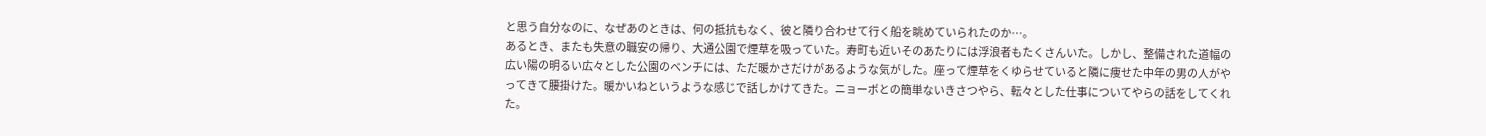と思う自分なのに、なぜあのときは、何の抵抗もなく、彼と隣り合わせて行く船を眺めていられたのか…。
あるとき、またも失意の職安の帰り、大通公園で煙草を吸っていた。寿町も近いそのあたりには浮浪者もたくさんいた。しかし、整備された道幅の広い陽の明るい広々とした公園のベンチには、ただ暖かさだけがあるような気がした。座って煙草をくゆらせていると隣に痩せた中年の男の人がやってきて腰掛けた。暖かいねというような感じで話しかけてきた。ニョーボとの簡単ないきさつやら、転々とした仕事についてやらの話をしてくれた。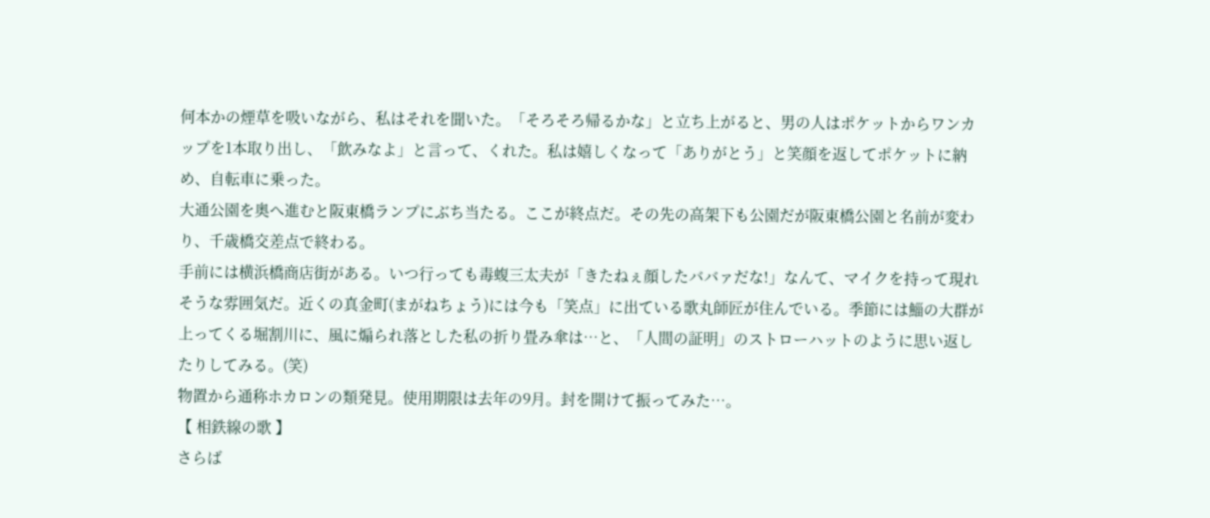何本かの煙草を吸いながら、私はそれを聞いた。「そろそろ帰るかな」と立ち上がると、男の人はポケットからワンカップを1本取り出し、「飲みなよ」と言って、くれた。私は嬉しくなって「ありがとう」と笑顔を返してポケットに納め、自転車に乗った。
大通公園を奥へ進むと阪東橋ランプにぶち当たる。ここが終点だ。その先の高架下も公園だが阪東橋公園と名前が変わり、千歳橋交差点で終わる。
手前には横浜橋商店街がある。いつ行っても毒蝮三太夫が「きたねぇ顔したババァだな!」なんて、マイクを持って現れそうな雰囲気だ。近くの真金町(まがねちょう)には今も「笑点」に出ている歌丸師匠が住んでいる。季節には鯔の大群が上ってくる堀割川に、風に煽られ落とした私の折り畳み傘は…と、「人間の証明」のストローハットのように思い返したりしてみる。(笑)
物置から通称ホカロンの類発見。使用期限は去年の9月。封を開けて振ってみた…。
【 相鉄線の歌 】
さらば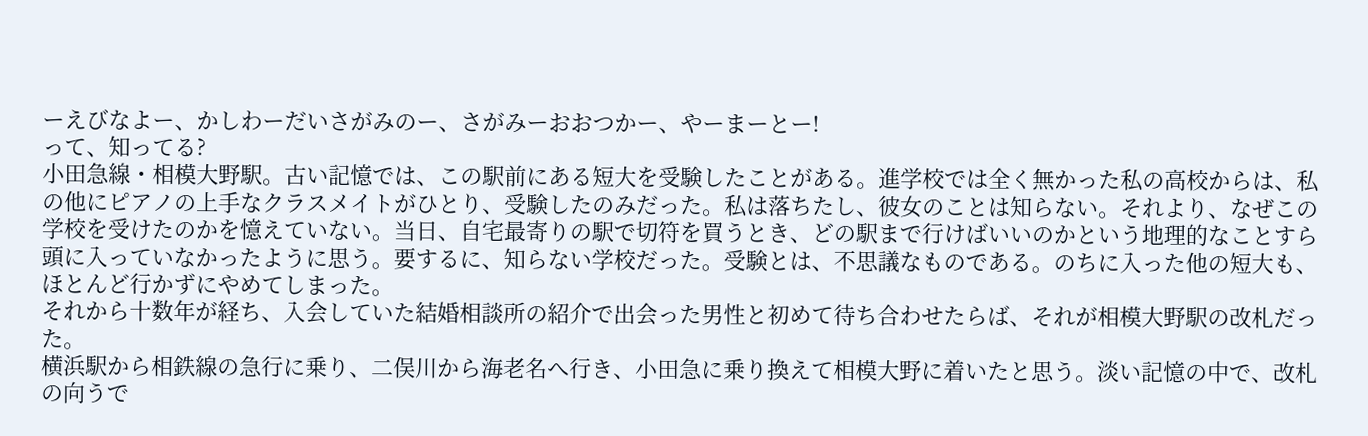ーえびなよー、かしわーだいさがみのー、さがみーおおつかー、やーまーとー!
って、知ってる?
小田急線・相模大野駅。古い記憶では、この駅前にある短大を受験したことがある。進学校では全く無かった私の高校からは、私の他にピアノの上手なクラスメイトがひとり、受験したのみだった。私は落ちたし、彼女のことは知らない。それより、なぜこの学校を受けたのかを憶えていない。当日、自宅最寄りの駅で切符を買うとき、どの駅まで行けばいいのかという地理的なことすら頭に入っていなかったように思う。要するに、知らない学校だった。受験とは、不思議なものである。のちに入った他の短大も、ほとんど行かずにやめてしまった。
それから十数年が経ち、入会していた結婚相談所の紹介で出会った男性と初めて待ち合わせたらば、それが相模大野駅の改札だった。
横浜駅から相鉄線の急行に乗り、二俣川から海老名へ行き、小田急に乗り換えて相模大野に着いたと思う。淡い記憶の中で、改札の向うで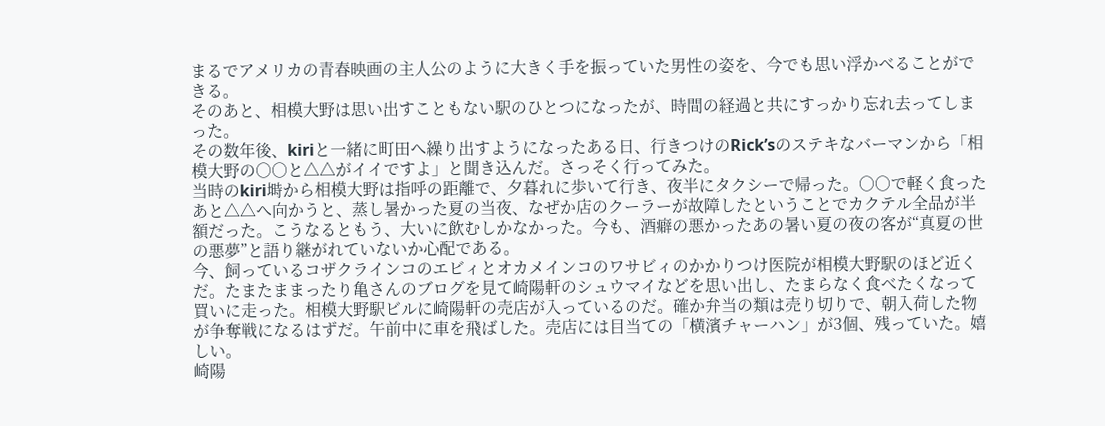まるでアメリカの青春映画の主人公のように大きく手を振っていた男性の姿を、今でも思い浮かべることができる。
そのあと、相模大野は思い出すこともない駅のひとつになったが、時間の経過と共にすっかり忘れ去ってしまった。
その数年後、kiriと一緒に町田へ繰り出すようになったある日、行きつけのRick’sのステキなバーマンから「相模大野の○○と△△がイイですよ」と聞き込んだ。さっそく行ってみた。
当時のkiri塒から相模大野は指呼の距離で、夕暮れに歩いて行き、夜半にタクシーで帰った。○○で軽く食ったあと△△へ向かうと、蒸し暑かった夏の当夜、なぜか店のクーラーが故障したということでカクテル全品が半額だった。こうなるともう、大いに飲むしかなかった。今も、酒癖の悪かったあの暑い夏の夜の客が“真夏の世の悪夢”と語り継がれていないか心配である。
今、飼っているコザクラインコのエビィとオカメインコのワサビィのかかりつけ医院が相模大野駅のほど近くだ。たまたままったり亀さんのブログを見て崎陽軒のシュウマイなどを思い出し、たまらなく食べたくなって買いに走った。相模大野駅ビルに崎陽軒の売店が入っているのだ。確か弁当の類は売り切りで、朝入荷した物が争奪戦になるはずだ。午前中に車を飛ばした。売店には目当ての「横濱チャーハン」が3個、残っていた。嬉しい。
崎陽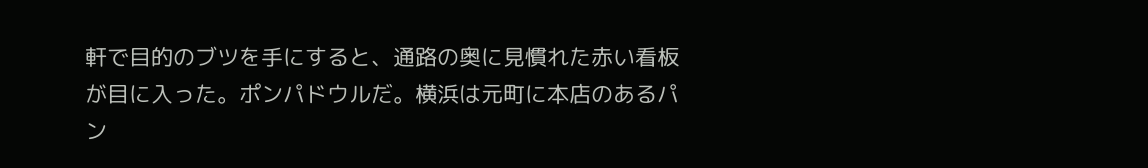軒で目的のブツを手にすると、通路の奥に見慣れた赤い看板が目に入った。ポンパドウルだ。横浜は元町に本店のあるパン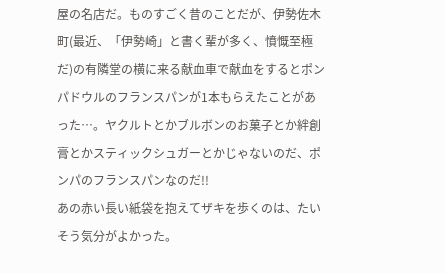屋の名店だ。ものすごく昔のことだが、伊勢佐木町(最近、「伊勢崎」と書く輩が多く、憤慨至極だ)の有隣堂の横に来る献血車で献血をするとポンパドウルのフランスパンが1本もらえたことがあった…。ヤクルトとかブルボンのお菓子とか絆創膏とかスティックシュガーとかじゃないのだ、ポンパのフランスパンなのだ!!
あの赤い長い紙袋を抱えてザキを歩くのは、たいそう気分がよかった。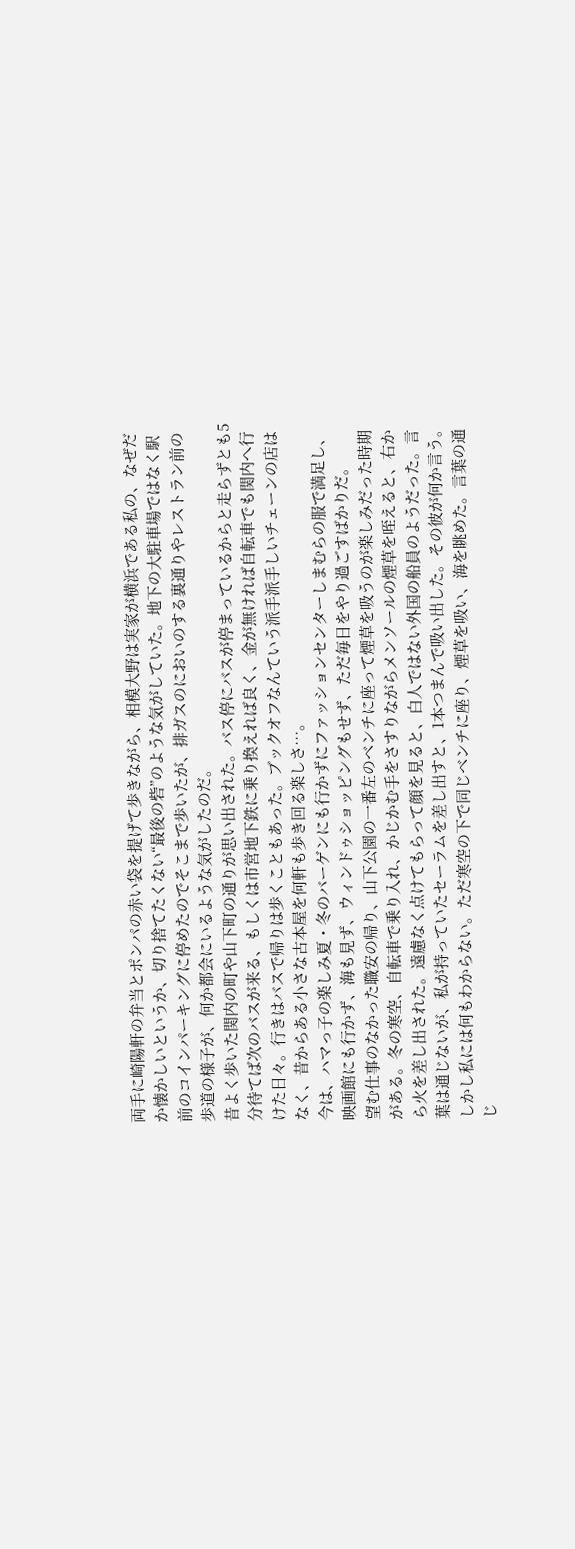両手に崎陽軒の弁当とポンパの赤い袋を提げて歩きながら、相模大野は実家が横浜である私の、なぜだか懐かしいというか、切り捨てたくない“最後の砦”のような気がしていた。地下の大駐車場ではなく駅前のコインパーキングに停めたのでそこまで歩いたが、排ガスのにおいのする裏通りやレストラン前の歩道の様子が、何か都会にいるような気がしたのだ。
昔よく歩いた関内の町や山下町の通りが思い出された。バス停にバスが停まっているからと走らずとも5分待てば次のバスが来る、もしくは市営地下鉄に乗り換えれば良く、金が無ければ自転車でも関内へ行けた日々。行きはバスで帰りは歩くこともあった。ブックオフなんていう派手派手しいチェーンの店はなく、昔からある小さな古本屋を何軒も歩き回る楽しさ…。
今は、ハマっ子の楽しみ夏・冬のバーゲンにも行かずにファッションセンターしまむらの服で満足し、映画館にも行かず、海も見ず、ウィンドゥショッピングもせず、ただ毎日をやり過ごすばかりだ。
望む仕事のなかった職安の帰り、山下公園の一番左のベンチに座って煙草を吸うのが楽しみだった時期がある。冬の寒空、自転車で乗り入れ、かじかむ手をさすりながらメンソールの煙草を咥えると、右から火を差し出された。遠慮なく点けてもらって顔を見ると、白人ではない外国の船員のようだった。言葉は通じないが、私が持っていたセーラムを差し出すと、1本つまんで吸い出した。その彼が何か言う。しかし私には何もわからない。ただ寒空の下で同じベンチに座り、煙草を吸い、海を眺めた。言葉の通じ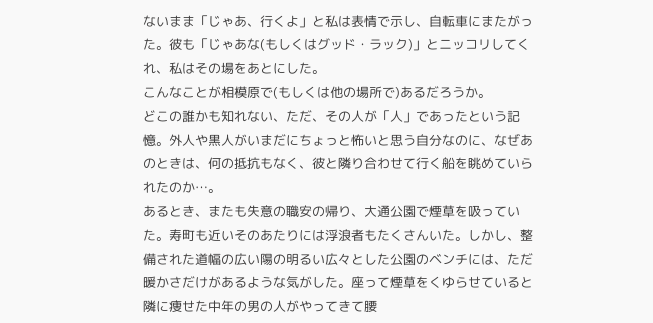ないまま「じゃあ、行くよ」と私は表情で示し、自転車にまたがった。彼も「じゃあな(もしくはグッド・ラック)」とニッコリしてくれ、私はその場をあとにした。
こんなことが相模原で(もしくは他の場所で)あるだろうか。
どこの誰かも知れない、ただ、その人が「人」であったという記憶。外人や黒人がいまだにちょっと怖いと思う自分なのに、なぜあのときは、何の抵抗もなく、彼と隣り合わせて行く船を眺めていられたのか…。
あるとき、またも失意の職安の帰り、大通公園で煙草を吸っていた。寿町も近いそのあたりには浮浪者もたくさんいた。しかし、整備された道幅の広い陽の明るい広々とした公園のベンチには、ただ暖かさだけがあるような気がした。座って煙草をくゆらせていると隣に痩せた中年の男の人がやってきて腰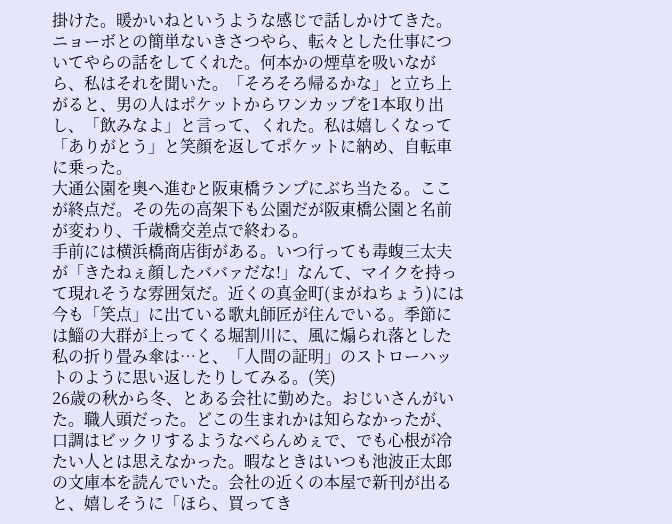掛けた。暖かいねというような感じで話しかけてきた。ニョーボとの簡単ないきさつやら、転々とした仕事についてやらの話をしてくれた。何本かの煙草を吸いながら、私はそれを聞いた。「そろそろ帰るかな」と立ち上がると、男の人はポケットからワンカップを1本取り出し、「飲みなよ」と言って、くれた。私は嬉しくなって「ありがとう」と笑顔を返してポケットに納め、自転車に乗った。
大通公園を奥へ進むと阪東橋ランプにぶち当たる。ここが終点だ。その先の高架下も公園だが阪東橋公園と名前が変わり、千歳橋交差点で終わる。
手前には横浜橋商店街がある。いつ行っても毒蝮三太夫が「きたねぇ顔したババァだな!」なんて、マイクを持って現れそうな雰囲気だ。近くの真金町(まがねちょう)には今も「笑点」に出ている歌丸師匠が住んでいる。季節には鯔の大群が上ってくる堀割川に、風に煽られ落とした私の折り畳み傘は…と、「人間の証明」のストローハットのように思い返したりしてみる。(笑)
26歳の秋から冬、とある会社に勤めた。おじいさんがいた。職人頭だった。どこの生まれかは知らなかったが、口調はビックリするようなべらんめぇで、でも心根が冷たい人とは思えなかった。暇なときはいつも池波正太郎の文庫本を読んでいた。会社の近くの本屋で新刊が出ると、嬉しそうに「ほら、買ってき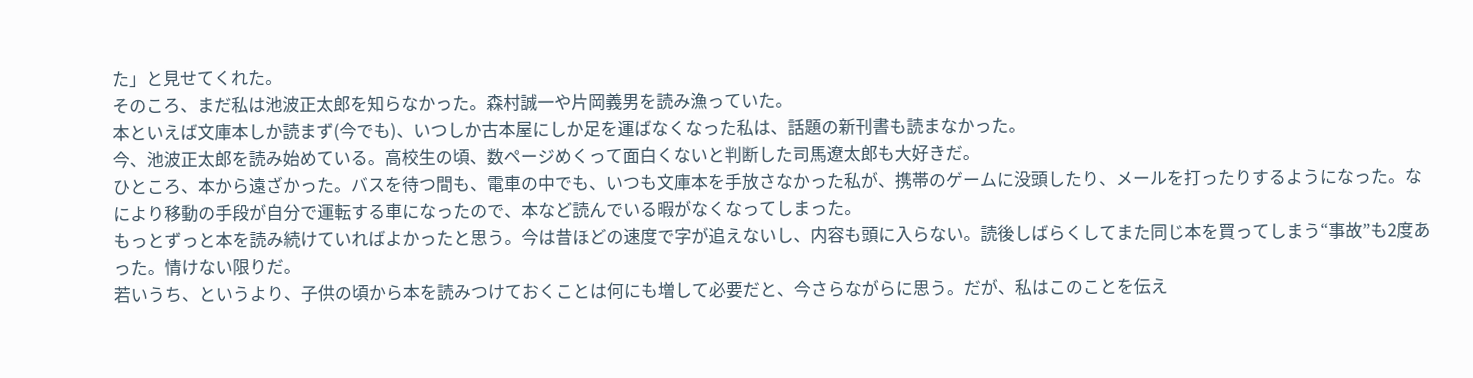た」と見せてくれた。
そのころ、まだ私は池波正太郎を知らなかった。森村誠一や片岡義男を読み漁っていた。
本といえば文庫本しか読まず(今でも)、いつしか古本屋にしか足を運ばなくなった私は、話題の新刊書も読まなかった。
今、池波正太郎を読み始めている。高校生の頃、数ページめくって面白くないと判断した司馬遼太郎も大好きだ。
ひところ、本から遠ざかった。バスを待つ間も、電車の中でも、いつも文庫本を手放さなかった私が、携帯のゲームに没頭したり、メールを打ったりするようになった。なにより移動の手段が自分で運転する車になったので、本など読んでいる暇がなくなってしまった。
もっとずっと本を読み続けていればよかったと思う。今は昔ほどの速度で字が追えないし、内容も頭に入らない。読後しばらくしてまた同じ本を買ってしまう“事故”も2度あった。情けない限りだ。
若いうち、というより、子供の頃から本を読みつけておくことは何にも増して必要だと、今さらながらに思う。だが、私はこのことを伝え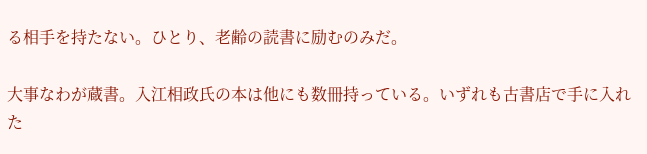る相手を持たない。ひとり、老齢の読書に励むのみだ。

大事なわが蔵書。入江相政氏の本は他にも数冊持っている。いずれも古書店で手に入れた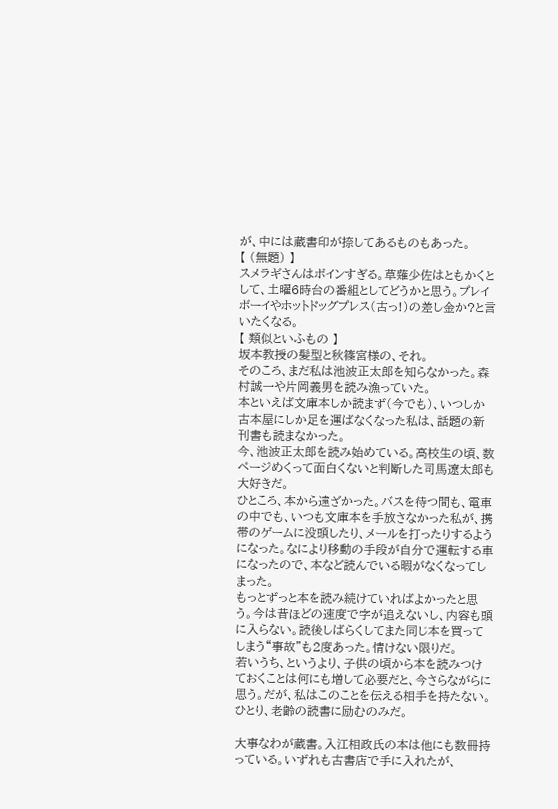が、中には蔵書印が捺してあるものもあった。
【 (無題) 】
スメラギさんはボインすぎる。草薙少佐はともかくとして、土曜6時台の番組としてどうかと思う。プレイボーイやホットドッグプレス(古っ!)の差し金か?と言いたくなる。
【 類似といふもの 】
坂本教授の髪型と秋篠宮様の、それ。
そのころ、まだ私は池波正太郎を知らなかった。森村誠一や片岡義男を読み漁っていた。
本といえば文庫本しか読まず(今でも)、いつしか古本屋にしか足を運ばなくなった私は、話題の新刊書も読まなかった。
今、池波正太郎を読み始めている。高校生の頃、数ページめくって面白くないと判断した司馬遼太郎も大好きだ。
ひところ、本から遠ざかった。バスを待つ間も、電車の中でも、いつも文庫本を手放さなかった私が、携帯のゲームに没頭したり、メールを打ったりするようになった。なにより移動の手段が自分で運転する車になったので、本など読んでいる暇がなくなってしまった。
もっとずっと本を読み続けていればよかったと思う。今は昔ほどの速度で字が追えないし、内容も頭に入らない。読後しばらくしてまた同じ本を買ってしまう“事故”も2度あった。情けない限りだ。
若いうち、というより、子供の頃から本を読みつけておくことは何にも増して必要だと、今さらながらに思う。だが、私はこのことを伝える相手を持たない。ひとり、老齢の読書に励むのみだ。

大事なわが蔵書。入江相政氏の本は他にも数冊持っている。いずれも古書店で手に入れたが、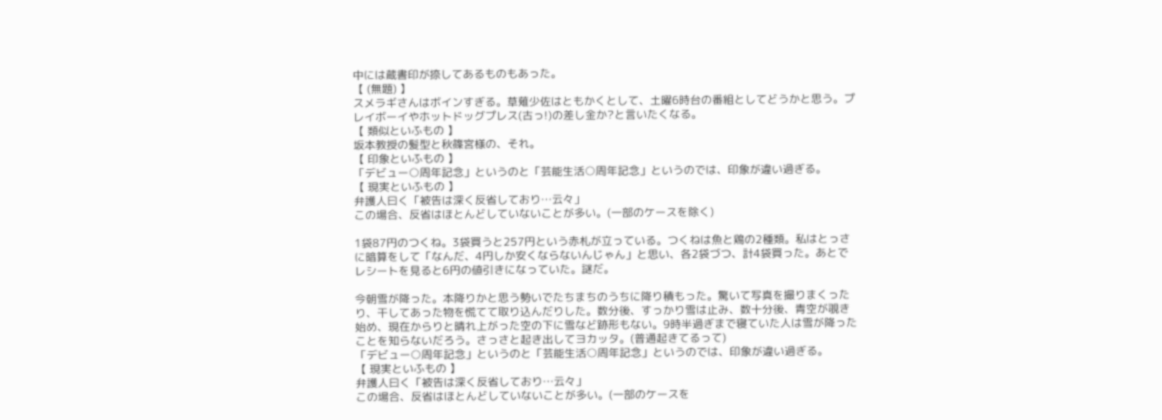中には蔵書印が捺してあるものもあった。
【 (無題) 】
スメラギさんはボインすぎる。草薙少佐はともかくとして、土曜6時台の番組としてどうかと思う。プレイボーイやホットドッグプレス(古っ!)の差し金か?と言いたくなる。
【 類似といふもの 】
坂本教授の髪型と秋篠宮様の、それ。
【 印象といふもの 】
「デビュー○周年記念」というのと「芸能生活○周年記念」というのでは、印象が違い過ぎる。
【 現実といふもの 】
弁護人曰く「被告は深く反省しており…云々」
この場合、反省はほとんどしていないことが多い。(一部のケースを除く)

1袋87円のつくね。3袋買うと257円という赤札が立っている。つくねは魚と鶏の2種類。私はとっさに暗算をして「なんだ、4円しか安くならないんじゃん」と思い、各2袋づつ、計4袋買った。あとでレシートを見ると6円の値引きになっていた。謎だ。

今朝雪が降った。本降りかと思う勢いでたちまちのうちに降り積もった。驚いて写真を撮りまくったり、干してあった物を慌てて取り込んだりした。数分後、すっかり雪は止み、数十分後、青空が覗き始め、現在からりと晴れ上がった空の下に雪など跡形もない。9時半過ぎまで寝ていた人は雪が降ったことを知らないだろう。さっさと起き出してヨカッタ。(普通起きてるって)
「デビュー○周年記念」というのと「芸能生活○周年記念」というのでは、印象が違い過ぎる。
【 現実といふもの 】
弁護人曰く「被告は深く反省しており…云々」
この場合、反省はほとんどしていないことが多い。(一部のケースを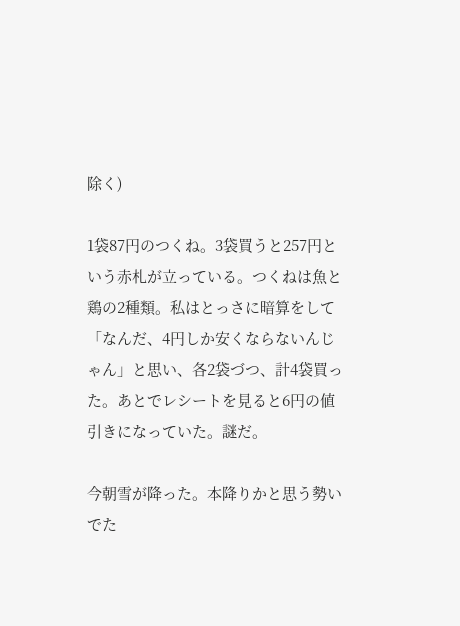除く)

1袋87円のつくね。3袋買うと257円という赤札が立っている。つくねは魚と鶏の2種類。私はとっさに暗算をして「なんだ、4円しか安くならないんじゃん」と思い、各2袋づつ、計4袋買った。あとでレシートを見ると6円の値引きになっていた。謎だ。

今朝雪が降った。本降りかと思う勢いでた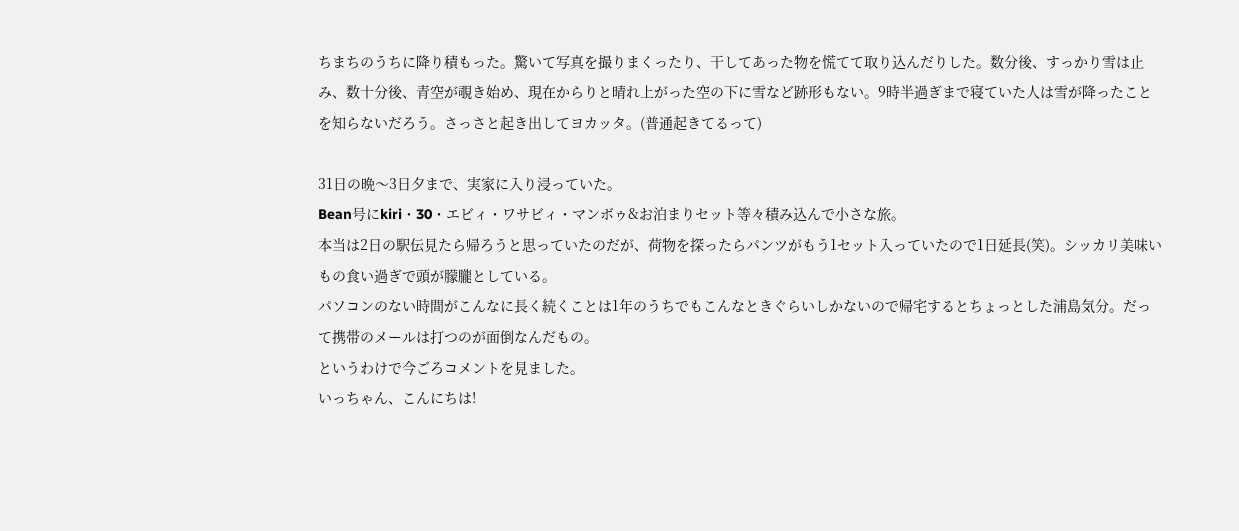ちまちのうちに降り積もった。驚いて写真を撮りまくったり、干してあった物を慌てて取り込んだりした。数分後、すっかり雪は止み、数十分後、青空が覗き始め、現在からりと晴れ上がった空の下に雪など跡形もない。9時半過ぎまで寝ていた人は雪が降ったことを知らないだろう。さっさと起き出してヨカッタ。(普通起きてるって)

31日の晩〜3日夕まで、実家に入り浸っていた。
Bean号にkiri・30・エビィ・ワサビィ・マンボゥ&お泊まりセット等々積み込んで小さな旅。
本当は2日の駅伝見たら帰ろうと思っていたのだが、荷物を探ったらパンツがもう1セット入っていたので1日延長(笑)。シッカリ美味いもの食い過ぎで頭が朦朧としている。
パソコンのない時間がこんなに長く続くことは1年のうちでもこんなときぐらいしかないので帰宅するとちょっとした浦島気分。だって携帯のメールは打つのが面倒なんだもの。
というわけで今ごろコメントを見ました。
いっちゃん、こんにちは!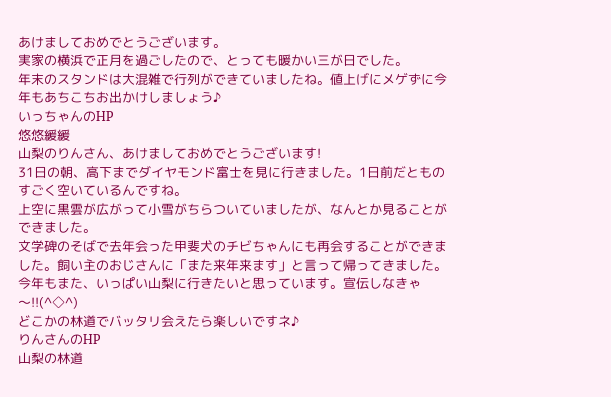あけましておめでとうございます。
実家の横浜で正月を過ごしたので、とっても暖かい三が日でした。
年末のスタンドは大混雑で行列ができていましたね。値上げにメゲずに今年もあちこちお出かけしましょう♪
いっちゃんのHP
悠悠緩緩
山梨のりんさん、あけましておめでとうございます!
31日の朝、高下までダイヤモンド富士を見に行きました。1日前だとものすごく空いているんですね。
上空に黒雲が広がって小雪がちらついていましたが、なんとか見ることができました。
文学碑のそばで去年会った甲斐犬のチビちゃんにも再会することができました。飼い主のおじさんに「また来年来ます」と言って帰ってきました。
今年もまた、いっぱい山梨に行きたいと思っています。宣伝しなきゃ〜!!(^◇^)
どこかの林道でバッタリ会えたら楽しいですネ♪
りんさんのHP
山梨の林道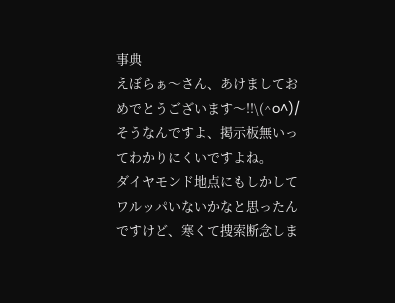事典
えぼらぁ〜さん、あけましておめでとうございます〜!!\(^o^)/
そうなんですよ、掲示板無いってわかりにくいですよね。
ダイヤモンド地点にもしかしてワルッパいないかなと思ったんですけど、寒くて捜索断念しま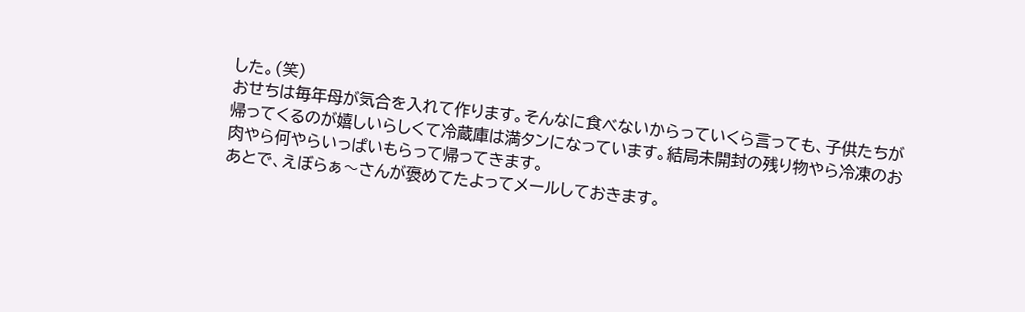した。(笑)
おせちは毎年母が気合を入れて作ります。そんなに食べないからっていくら言っても、子供たちが帰ってくるのが嬉しいらしくて冷蔵庫は満タンになっています。結局未開封の残り物やら冷凍のお肉やら何やらいっぱいもらって帰ってきます。
あとで、えぼらぁ〜さんが褒めてたよってメールしておきます。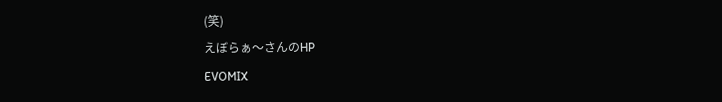(笑)
えぼらぁ〜さんのHP
EVOMIX